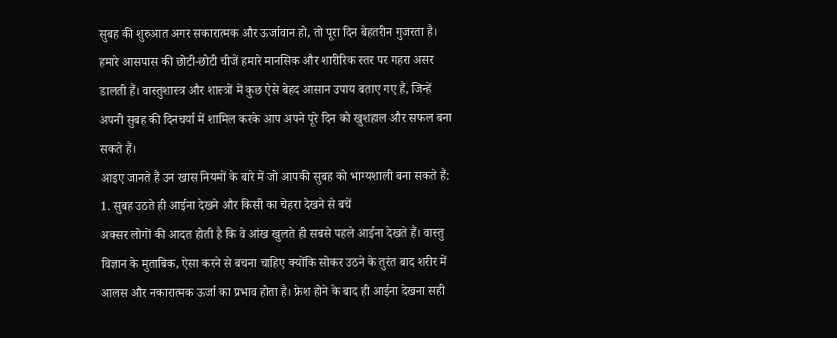सुबह की शुरुआत अगर सकारात्मक और ऊर्जावान हो, तो पूरा दिन बेहतरीन गुजरता है। हमारे आसपास की छोटी-छोटी चीजें हमारे मानसिक और शारीरिक स्तर पर गहरा असर डालती हैं। वास्तुशास्त्र और शास्त्रों में कुछ ऐसे बेहद आसान उपाय बताए गए हैं, जिन्हें अपनी सुबह की दिनचर्या में शामिल करके आप अपने पूरे दिन को खुशहाल और सफल बना सकते हैं।
आइए जानते हैं उन खास नियमों के बारे में जो आपकी सुबह को भाग्यशाली बना सकते हैं:
1. सुबह उठते ही आईना देखने और किसी का चेहरा देखने से बचें
अक्सर लोगों की आदत होती है कि वे आंख खुलते ही सबसे पहले आईना देखते हैं। वास्तु विज्ञान के मुताबिक, ऐसा करने से बचना चाहिए क्योंकि सोकर उठने के तुरंत बाद शरीर में आलस और नकारात्मक ऊर्जा का प्रभाव होता है। फ्रेश होने के बाद ही आईना देखना सही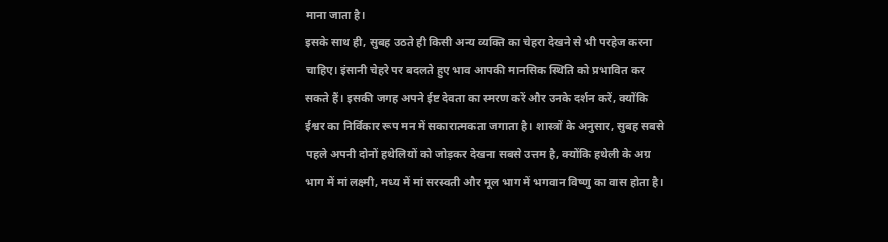माना जाता है।
इसके साथ ही, सुबह उठते ही किसी अन्य व्यक्ति का चेहरा देखने से भी परहेज करना चाहिए। इंसानी चेहरे पर बदलते हुए भाव आपकी मानसिक स्थिति को प्रभावित कर सकते हैं। इसकी जगह अपने ईष्ट देवता का स्मरण करें और उनके दर्शन करें, क्योंकि ईश्वर का निर्विकार रूप मन में सकारात्मकता जगाता है। शास्त्रों के अनुसार, सुबह सबसे पहले अपनी दोनों हथेलियों को जोड़कर देखना सबसे उत्तम है, क्योंकि हथेली के अग्र भाग में मां लक्ष्मी, मध्य में मां सरस्वती और मूल भाग में भगवान विष्णु का वास होता है।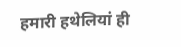हमारी हथेलियां ही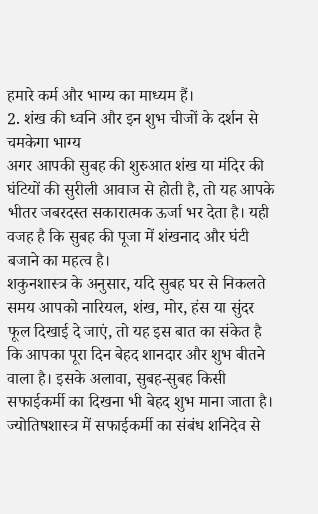हमारे कर्म और भाग्य का माध्यम हैं।
2. शंख की ध्वनि और इन शुभ चीजों के दर्शन से चमकेगा भाग्य
अगर आपकी सुबह की शुरुआत शंख या मंदिर की घंटियों की सुरीली आवाज से होती है, तो यह आपके भीतर जबरदस्त सकारात्मक ऊर्जा भर देता है। यही वजह है कि सुबह की पूजा में शंखनाद और घंटी बजाने का महत्व है।
शकुनशास्त्र के अनुसार, यदि सुबह घर से निकलते समय आपको नारियल, शंख, मोर, हंस या सुंदर फूल दिखाई दे जाएं, तो यह इस बात का संकेत है कि आपका पूरा दिन बेहद शानदार और शुभ बीतने वाला है। इसके अलावा, सुबह-सुबह किसी सफाईकर्मी का दिखना भी बेहद शुभ माना जाता है। ज्योतिषशास्त्र में सफाईकर्मी का संबंध शनिदेव से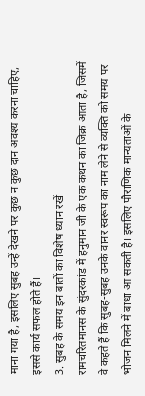माना गया है, इसलिए सुबह उन्हें देखने पर कुछ न कुछ दान अवश्य करना चाहिए, इससे कार्य सफल होते हैं।
3. सुबह के समय इन बातों का विशेष ध्यान रखें
रामचरितमानस के सुंदरकांड में हनुमान जी के एक कथन का जिक्र आता है, जिसमें वे कहते हैं कि सुबह-सुबह उनके वानर स्वरूप का नाम लेने से व्यक्ति को समय पर भोजन मिलने में बाधा आ सकती है। इसलिए पौराणिक मान्यताओं के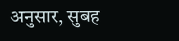अनुसार, सुबह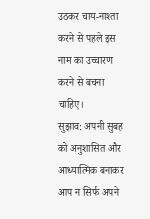उठकर चाय-नाश्ता करने से पहले इस नाम का उच्चारण करने से बचना चाहिए।
सुझाव: अपनी सुबह को अनुशासित और आध्यात्मिक बनाकर आप न सिर्फ अपने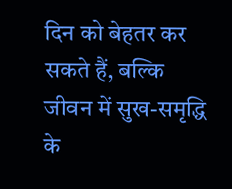दिन को बेहतर कर सकते हैं, बल्कि जीवन में सुख-समृद्धि के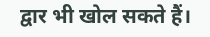द्वार भी खोल सकते हैं।